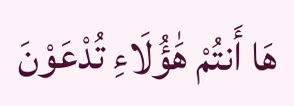هَا أَنتُمْ هَٰؤُلَاءِ تُدْعَوْنَ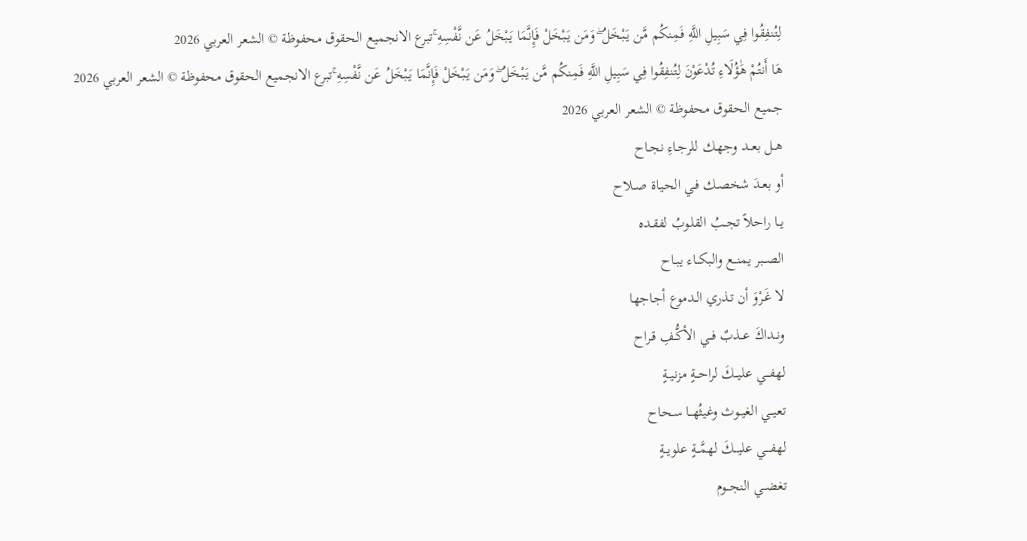لِتُنفِقُوا فِي سَبِيلِ اللَّهِ فَمِنكُم مَّن يَبْخَلُ ۖ وَمَن يَبْخَلْ فَإِنَّمَا يَبْخَلُ عَن نَّفْسِهِ ۚتبرع الانجميع الحقوق محفوظة © الشعر العربي 2026
هَا أَنتُمْ هَٰؤُلَاءِ تُدْعَوْنَ لِتُنفِقُوا فِي سَبِيلِ اللَّهِ فَمِنكُم مَّن يَبْخَلُ ۖ وَمَن يَبْخَلْ فَإِنَّمَا يَبْخَلُ عَن نَّفْسِهِ ۚتبرع الانجميع الحقوق محفوظة © الشعر العربي 2026
جميع الحقوق محفوظة © الشعر العربي 2026
هــل بعــد وجهـك للرجـاءِ نجـاح
أو بعـدَ شخصـك فـي الحيـاة صـلاح
يــا راحلاً تجــبُ القلـوبُ لفقـده
الصــبر يمنــع والبكــاء يبـاح
لا غَـرْوَ أن تـذري الـدموع أجاجها
ونــداكَ عــذبٌ فــي الأكُّـفِ قـراح
لهفـــي عليــكَ لراحــةٍ مزنيــةٍ
تعيــي الغيــوث وغيثُهــا سـحاح
لهفـــي عليـــكَ لهمَّــةٍ علويــةٍ
تغضــي النجــوم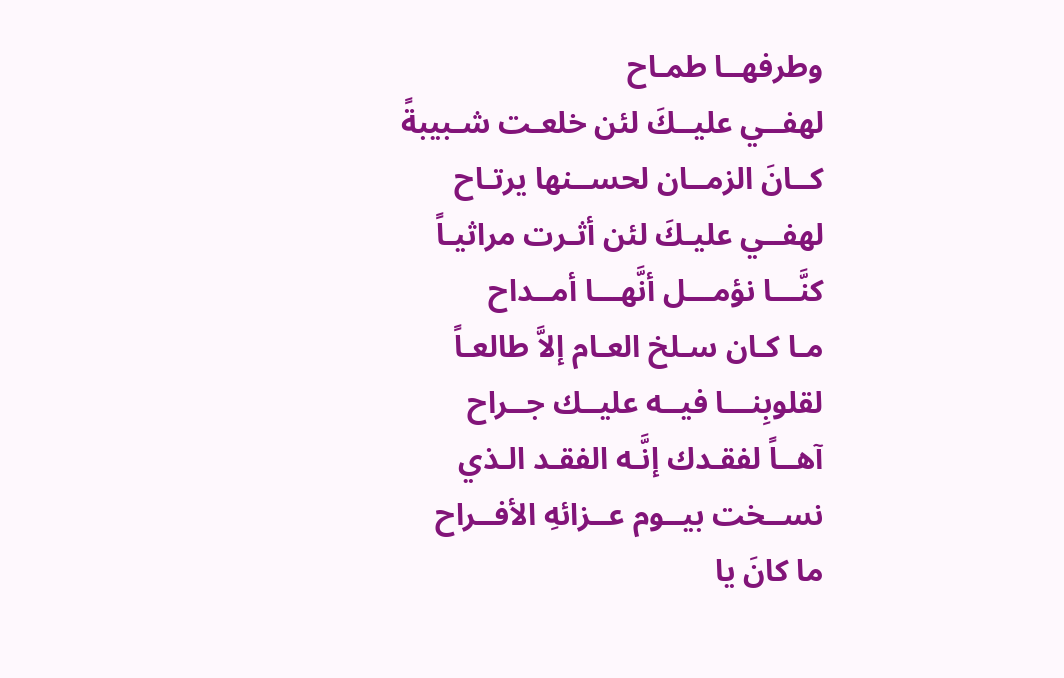وطرفهــا طمـاح
لهفــي عليــكَ لئن خلعـت شـبيبةً
كــانَ الزمــان لحســنها يرتـاح
لهفــي عليـكَ لئن أثـرت مراثيـاً
كنَّـــا نؤمـــل أنَّهـــا أمــداح
مـا كـان سـلخ العـام إلاَّ طالعـاً
لقلوبِنـــا فيــه عليــك جــراح
آهــاً لفقـدك إنَّـه الفقـد الـذي
نســخت بيــوم عــزائهِ الأفــراح
ما كانَ يا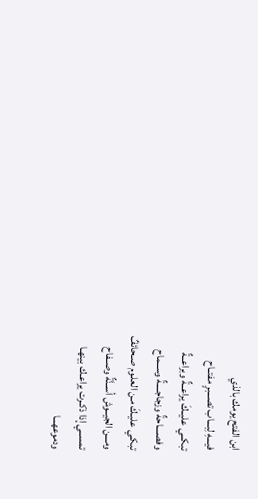ابن الفتح يومك بالذي
فيـــهِ لِبـــاب تصـــبرٍ مفتــاح
تبكــي عليــكَ يراعــةٌ وبراعــةٌ
وفصــــاحةٌ وزجاجــــةٌ وســـماح
تبكـي عليـكَ مـن العلـوم صـحائفٌ
ومـــن الجيــوش أســنَّةٌ وصــفاح
تمســي إذا ذكـرت يراعـك بينهـا
ودموعهـــا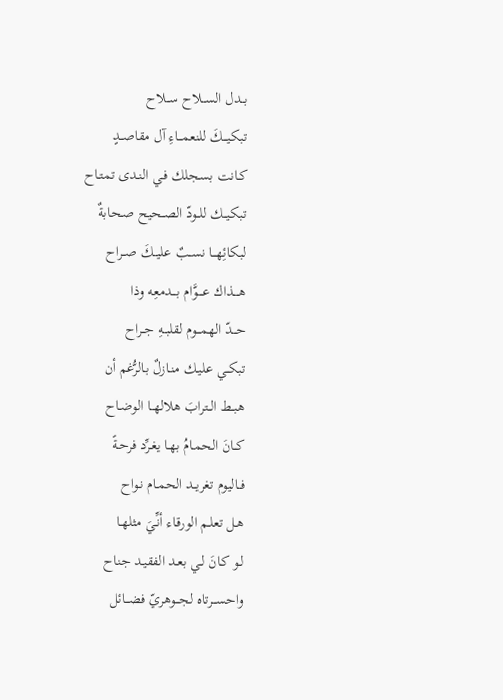بــدل الســلاح ســلاح
تبكيـــكَ للنعمـــاءِ آل مقاصــدٍ
كـانت بسـجلك فـي النـدى تمتـاح
تبكيــك للــودّ الصــحيح صـحابةٌ
لبكائِهـــا نســبٌ عليــكَ صــراح
هــــذاك عــــوَّام بـــدمعِه وذا
حـــدّ الهمـــوم لقلبــهِ جــراح
تبكــي عليـك منـازلٌ بـالرُّغم أن
هبــط الــترابَ هلالهــا الوضـاح
كــانَ الحمـامُ بهـا يغـرِّد فرحـةً
فــاليوم تغريــد الحمـام نـواح
هـل تعلـم الورقـاء أنِّـيَ مثلهـا
لـو كـانَ لـي بعـد الفقيـد جناح
واحســـرتاه لجـــوهريّ فضـــائل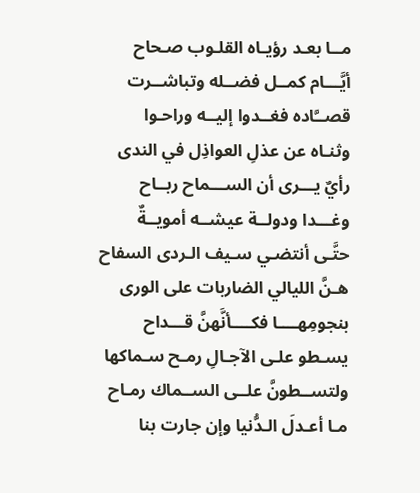مــا بعـد رؤيـاه القلـوب صـحاح
أيَّـــام كمــل فضــله وتباشــرت
قصــَّاده فغــدوا إليــه وراحـوا
وثنـاه عن عذلِ العواذِل في الندى
رأيٌ يـــرى أن الســـماح ربــاح
وغـــدا ودولــة عيشــه أمويــةٌ
حتَّـى أنتضـي سـيف الـردى السفاح
هـنَّ الليالي الضاربات على الورى
بنجومِهــــا فكــــأنَّهنَّ قـــداح
يسـطو علـى الآجـالِ رمـح سـماكها
ولتســطونَّ علــى الســماك رمـاح
مـا أعـدلَ الـدُّنيا وإن جارت بنا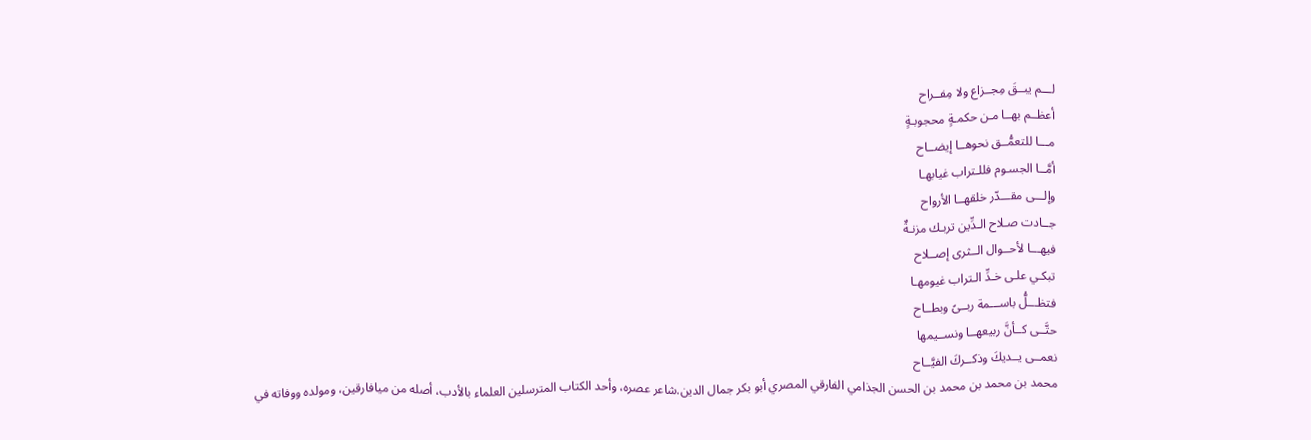لـــم يبــقَ مِجــزاع ولا مِفــراح
أعظــم بهــا مـن حكمـةٍ محجوبـةٍ
مـــا للتعمُّــق نحوهــا إيضــاح
أمَّــا الجسـوم فللـتراب غيابهـا
وإلـــى مقـــدّر خلقهــا الأرواح
جــادت صـلاح الـدِّين تربـك مزنـةٌ
فيهـــا لأحــوال الــثرى إصــلاح
تبكـي علـى خـدِّ الـتراب غيومهـا
فتظـــلُّ باســـمة ربــىً وبطــاح
حتَّــى كــأنَّ ربيعهــا ونســيمها
نعمــى يــديكَ وذكــركَ الفيَّــاح
محمد بن محمد بن محمد بن الحسن الجذامي الفارقي المصري أبو بكر جمال الدين.شاعر عصره، وأحد الكتاب المترسلين العلماء بالأدب، أصله من ميافارقين، ومولده ووفاته في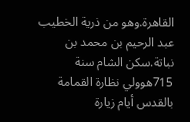القاهرة.وهو من ذرية الخطيب عبد الرحيم بن محمد بن نباتة.سكن الشام سنة 715هوولي نظارة القمامة بالقدس أيام زيارة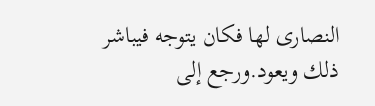النصارى لها فكان يتوجه فيباشر ذلك ويعود.ورجع إلى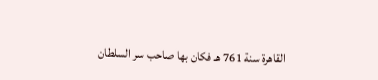القاهرة سنة 761 هـ فكان بها صاحب سر السلطان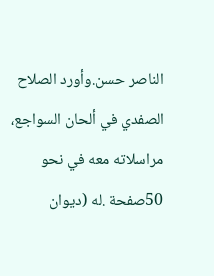الناصر حسن.وأورد الصلاح الصفدي في ألحان السواجع، مراسلاته معه في نحو 50صفحة .له (ديوان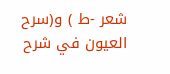شعر -ط ) و(سرح العيون في شرح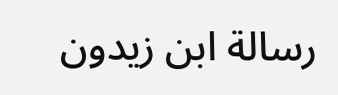رسالة ابن زيدون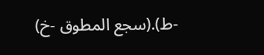-ط).(سجع المطوق -خ)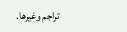تراجم وغيرها.